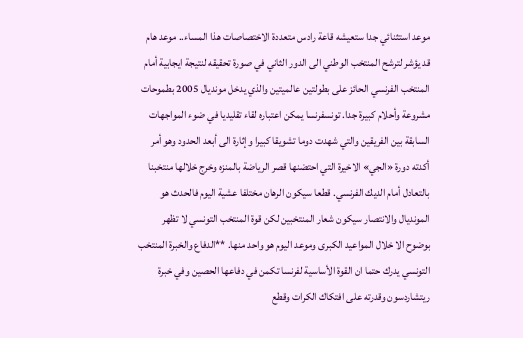موعد استثنائي جدا ستعيشه قاعة رادس متعددة الاختصاصات هذا المساء.. موعد هام قد يؤشر لترشح المنتخب الوطني الى الدور الثاني في صورة تحقيقه لنتيجة ايجابية أمام المنتخب الفرنسي الحائز على بطولتين عالميتين والذي يدخل مونديال 2005 بطموحات مشروعة وأحلام كبيرة جدا. تونسفرنسا يمكن اعتباره لقاء تقليديا في ضوء المواجهات السابقة بين الفريقين والتي شهدت دوما تشويقا كبيرا وإثارة الى أبعد الحدود وهو أمر أكدته دورة «الجي» الاخيرة التي احتضنها قصر الرياضة بالمنزه وخرج خلالها منتخبنا بالتعادل أمام الديك الفرنسي. قطعا سيكون الرهان مختلفا عشية اليوم فالحدث هو المونديال والانتصار سيكون شعار المنتخبين لكن قوة المنتخب التونسي لا تظهر بوضوح الا خلال المواعيد الكبرى وموعد اليوم هو واحد منها. **الدفاع والخبرة المنتخب التونسي يدرك حتما ان القوة الأساسية لفرنسا تكمن في دفاعها الحصين وفي خبرة ريتشاردسون وقدرته على افتكاك الكرات وقطع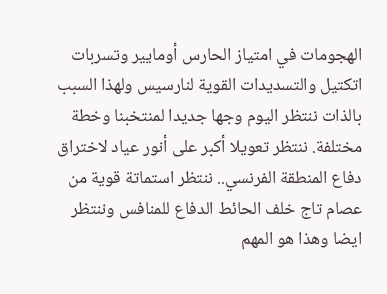الهجومات في امتياز الحارس أومايير وتسربات اتكتيل والتسديدات القوية لنارسيس ولهذا السبب بالذات ننتظر اليوم وجها جديدا لمنتخبنا وخطة مختلفة. ننتظر تعويلا أكبر على أنور عياد لاختراق دفاع المنطقة الفرنسي.. ننتظر استماتة قوية من عصام تاج خلف الحائط الدفاع للمنافس وننتظر ايضا وهذا هو المهم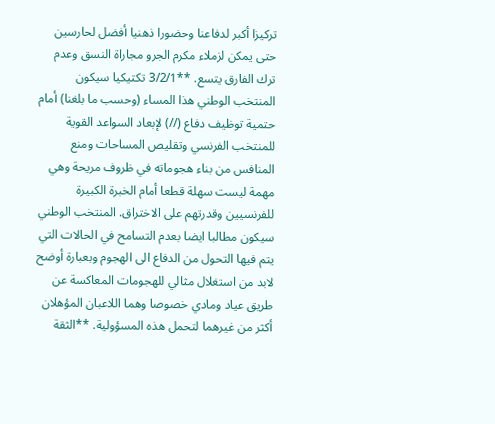تركيزا أكبر لدفاعنا وحضورا ذهنيا أفضل لحارسين حتى يمكن لزملاء مكرم الجرو مجاراة النسق وعدم ترك الفارق يتسع. **3/2/1 تكتيكيا سيكون المنتخب الوطني هذا المساء (وحسب ما بلغنا) أمام حتمية توظيف دفاع (//) لإبعاد السواعد القوية للمنتخب الفرنسي وتقليص المساحات ومنع المنافس من بناء هجوماته في ظروف مريحة وهي مهمة ليست سهلة قطعا أمام الخبرة الكبيرة للفرنسيين وقدرتهم على الاختراق. المنتخب الوطني سيكون مطالبا ايضا بعدم التسامح في الحالات التي يتم فيها التحول من الدفاع الى الهجوم وبعبارة أوضح لابد من استغلال مثالي للهجومات المعاكسة عن طريق عياد ومادي خصوصا وهما اللاعبان المؤهلان أكثر من غيرهما لتحمل هذه المسؤولية. **الثقة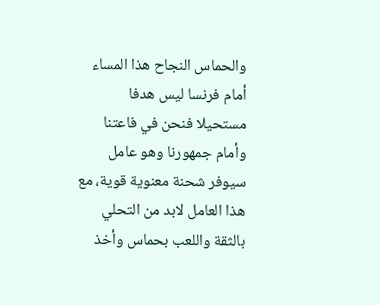والحماس النجاح هذا المساء أمام فرنسا ليس هدفا مستحيلا فنحن في فاعتنا وأمام جمهورنا وهو عامل سيوفر شحنة معنوية قوية، مع هذا العامل لابد من التحلي بالثقة واللعب بحماس وأخذ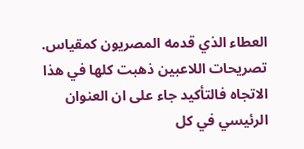العطاء الذي قدمه المصريون كمقياس. تصريحات اللاعبين ذهبت كلها في هذا الاتجاه فالتأكيد جاء على ان العنوان الرئيسي في كل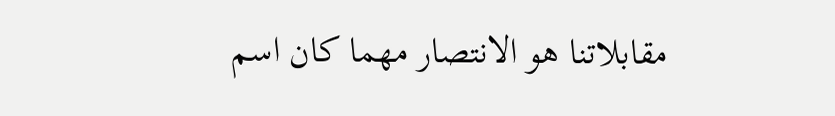مقابلاتنا هو الانتصار مهما كان اسم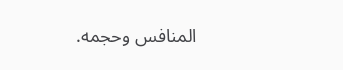المنافس وحجمه.